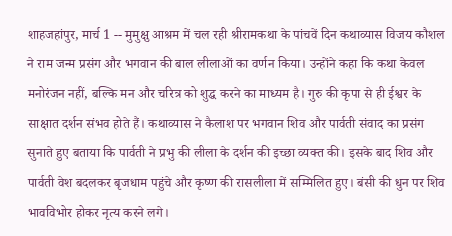शाहजहांपुर, मार्च 1 -- मुमुक्षु आश्रम में चल रही श्रीरामकथा के पांचवें दिन कथाव्यास विजय कौशल ने राम जन्म प्रसंग और भगवान की बाल लीलाओं का वर्णन किया। उन्होंने कहा कि कथा केवल मनोरंजन नहीं, बल्कि मन और चरित्र को शुद्ध करने का माध्यम है। गुरु की कृपा से ही ईश्वर के साक्षात दर्शन संभव होते हैं। कथाव्यास ने कैलाश पर भगवान शिव और पार्वती संवाद का प्रसंग सुनाते हुए बताया कि पार्वती ने प्रभु की लीला के दर्शन की इच्छा व्यक्त की। इसके बाद शिव और पार्वती वेश बदलकर बृजधाम पहुंचे और कृष्ण की रासलीला में सम्मिलित हुए। बंसी की धुन पर शिव भावविभोर होकर नृत्य करने लगे।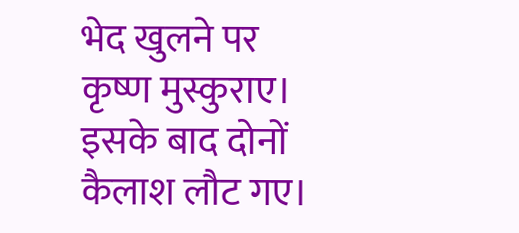भेद खुलने पर कृष्ण मुस्कुराए। इसके बाद दोनों कैलाश लौट गए।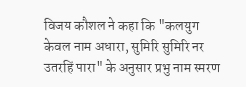विजय कौशल ने कहा कि "कलयुग केवल नाम अधारा, सुमिरि सुमिरि नर उतरहिं पारा" के अनुसार प्रभु नाम स्मरण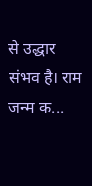से उद्धार संभव है। राम जन्म क...